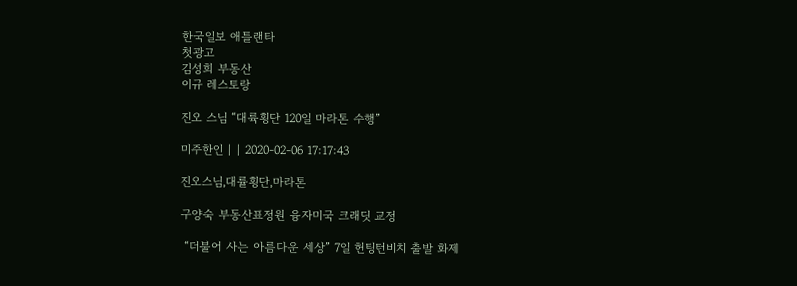한국일보 애틀랜타
첫광고
김성희 부동산
이규 레스토랑

진오 스님 “대륙횡단 120일 마라톤 수행”

미주한인 | | 2020-02-06 17:17:43

진오스님,대률횡단,마라톤

구양숙 부동산표정원 융자미국 크래딧 교정

 “더불어 사는 아름다운 세상” 7일 헌팅턴비치 출발 화제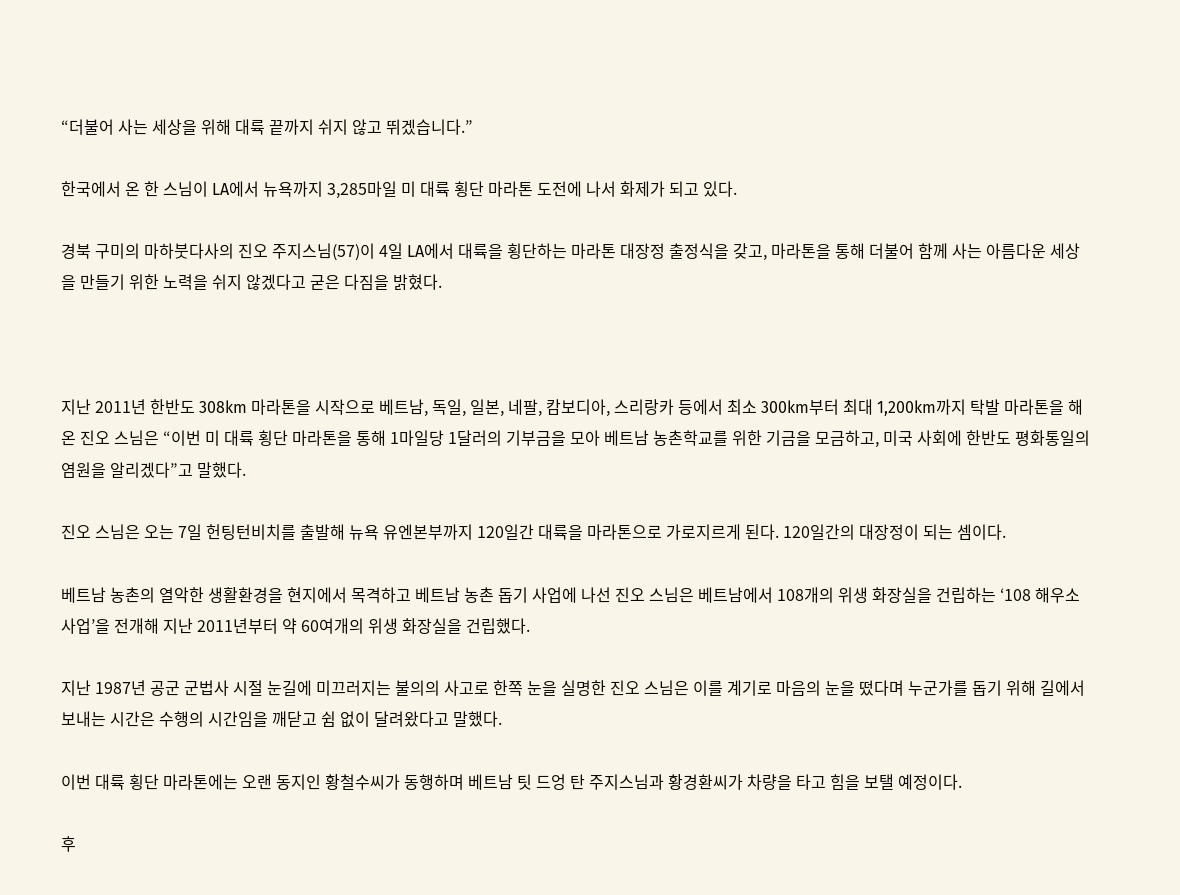“더불어 사는 세상을 위해 대륙 끝까지 쉬지 않고 뛰겠습니다.”

한국에서 온 한 스님이 LA에서 뉴욕까지 3,285마일 미 대륙 횡단 마라톤 도전에 나서 화제가 되고 있다.

경북 구미의 마하붓다사의 진오 주지스님(57)이 4일 LA에서 대륙을 횡단하는 마라톤 대장정 출정식을 갖고, 마라톤을 통해 더불어 함께 사는 아름다운 세상을 만들기 위한 노력을 쉬지 않겠다고 굳은 다짐을 밝혔다.



지난 2011년 한반도 308km 마라톤을 시작으로 베트남, 독일, 일본, 네팔, 캄보디아, 스리랑카 등에서 최소 300km부터 최대 1,200km까지 탁발 마라톤을 해온 진오 스님은 “이번 미 대륙 횡단 마라톤을 통해 1마일당 1달러의 기부금을 모아 베트남 농촌학교를 위한 기금을 모금하고, 미국 사회에 한반도 평화통일의 염원을 알리겠다”고 말했다.

진오 스님은 오는 7일 헌팅턴비치를 출발해 뉴욕 유엔본부까지 120일간 대륙을 마라톤으로 가로지르게 된다. 120일간의 대장정이 되는 셈이다.

베트남 농촌의 열악한 생활환경을 현지에서 목격하고 베트남 농촌 돕기 사업에 나선 진오 스님은 베트남에서 108개의 위생 화장실을 건립하는 ‘108 해우소 사업’을 전개해 지난 2011년부터 약 60여개의 위생 화장실을 건립했다.

지난 1987년 공군 군법사 시절 눈길에 미끄러지는 불의의 사고로 한쪽 눈을 실명한 진오 스님은 이를 계기로 마음의 눈을 떴다며 누군가를 돕기 위해 길에서 보내는 시간은 수행의 시간임을 깨닫고 쉼 없이 달려왔다고 말했다.

이번 대륙 횡단 마라톤에는 오랜 동지인 황철수씨가 동행하며 베트남 팃 드엉 탄 주지스님과 황경환씨가 차량을 타고 힘을 보탤 예정이다.

후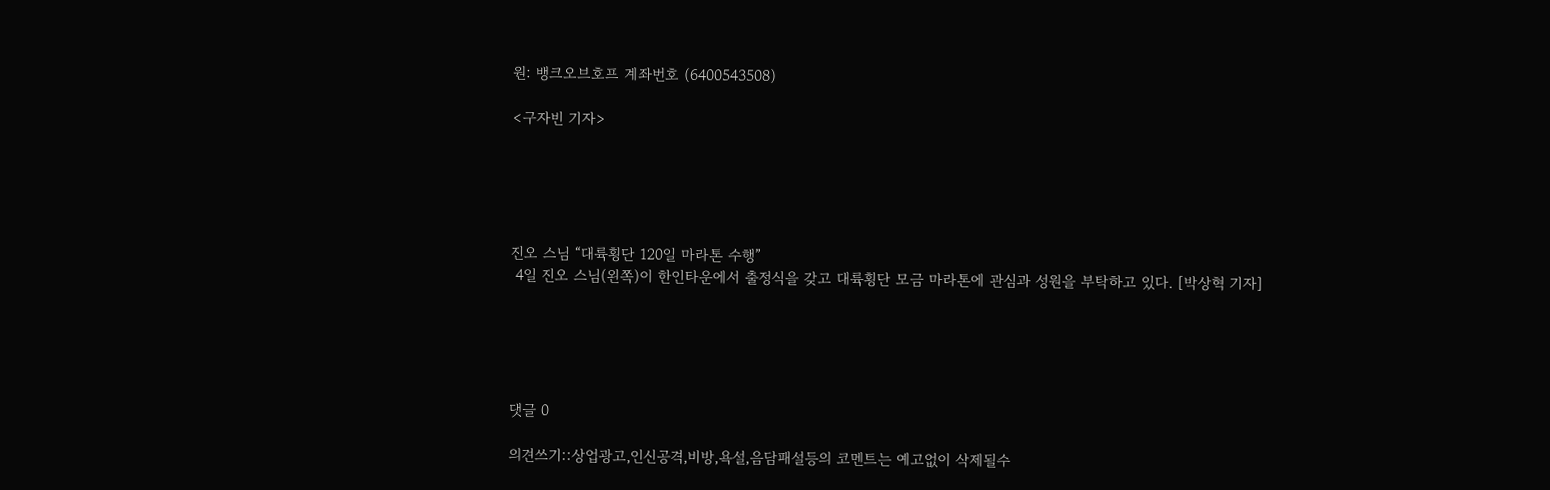원: 뱅크오브호프 계좌번호 (6400543508)

<구자빈 기자>





진오 스님 “대륙횡단 120일 마라톤 수행”
 4일 진오 스님(왼쪽)이 한인타운에서 출정식을 갖고 대륙횡단 모금 마라톤에 관심과 성원을 부탁하고 있다. [박상혁 기자]





댓글 0

의견쓰기::상업광고,인신공격,비방,욕설,음담패설등의 코멘트는 예고없이 삭제될수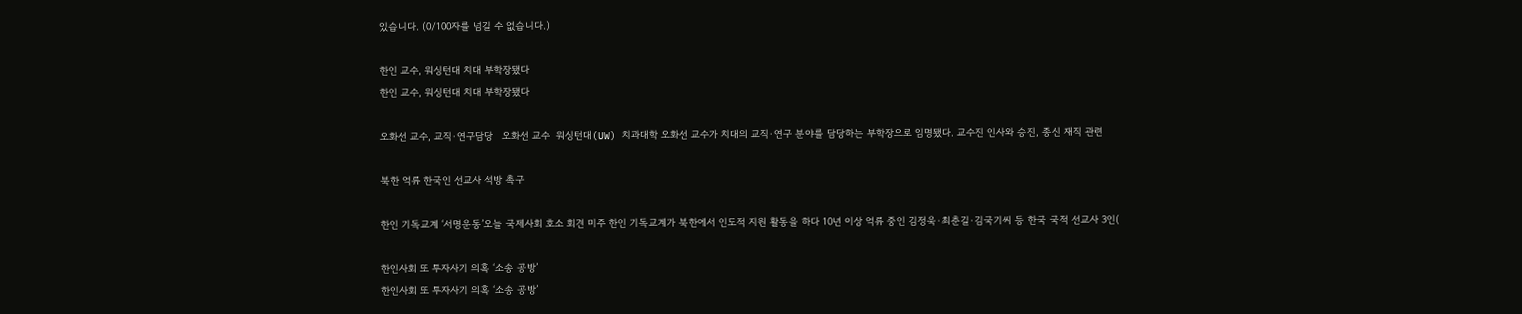있습니다. (0/100자를 넘길 수 없습니다.)

한인 교수, 워싱턴대 치대 부학장됐다
한인 교수, 워싱턴대 치대 부학장됐다

오화선 교수, 교직·연구담당   오화선 교수  워싱턴대(UW) 치과대학 오화선 교수가 치대의 교직·연구 분야를 담당하는 부학장으로 임명됐다. 교수진 인사와 승진, 종신 재직 관련

북한 억류 한국인 선교사 석방 촉구

한인 기독교계 ‘서명운동’오늘 국제사회 호소 회견 미주 한인 기독교계가 북한에서 인도적 지원 활동을 하다 10년 이상 억류 중인 김정욱·최춘길·김국기씨 등 한국 국적 선교사 3인(

한인사회 또 투자사기 의혹 ‘소송 공방’
한인사회 또 투자사기 의혹 ‘소송 공방’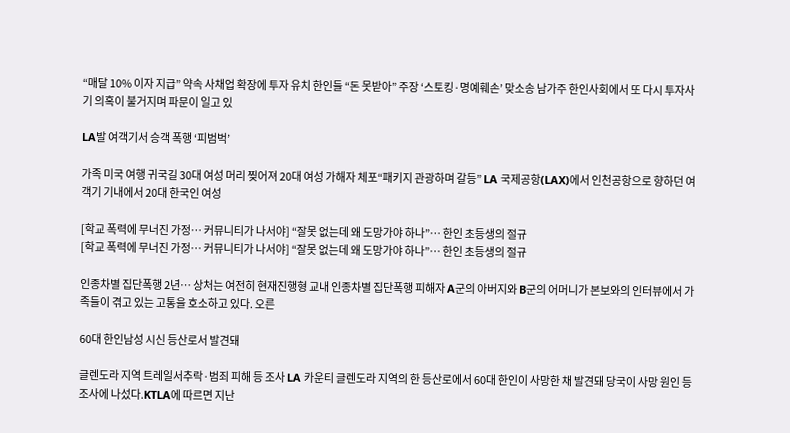“매달 10% 이자 지급” 약속 사채업 확장에 투자 유치 한인들 “돈 못받아” 주장 ‘스토킹·명예훼손’ 맞소송 남가주 한인사회에서 또 다시 투자사기 의혹이 불거지며 파문이 일고 있

LA발 여객기서 승객 폭행 ‘피범벅’

가족 미국 여행 귀국길 30대 여성 머리 찢어져 20대 여성 가해자 체포“패키지 관광하며 갈등” LA 국제공항(LAX)에서 인천공항으로 향하던 여객기 기내에서 20대 한국인 여성

[학교 폭력에 무너진 가정… 커뮤니티가 나서야] “잘못 없는데 왜 도망가야 하나”… 한인 초등생의 절규
[학교 폭력에 무너진 가정… 커뮤니티가 나서야] “잘못 없는데 왜 도망가야 하나”… 한인 초등생의 절규

인종차별 집단폭행 2년… 상처는 여전히 현재진행형 교내 인종차별 집단폭행 피해자 A군의 아버지와 B군의 어머니가 본보와의 인터뷰에서 가족들이 겪고 있는 고통을 호소하고 있다. 오른

60대 한인남성 시신 등산로서 발견돼

글렌도라 지역 트레일서추락·범죄 피해 등 조사 LA 카운티 글렌도라 지역의 한 등산로에서 60대 한인이 사망한 채 발견돼 당국이 사망 원인 등 조사에 나섰다.KTLA에 따르면 지난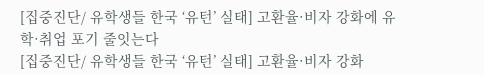[집중진단/ 유학생들 한국 ‘유턴’ 실태] 고환율·비자 강화에 유학·취업 포기 줄잇는다
[집중진단/ 유학생들 한국 ‘유턴’ 실태] 고환율·비자 강화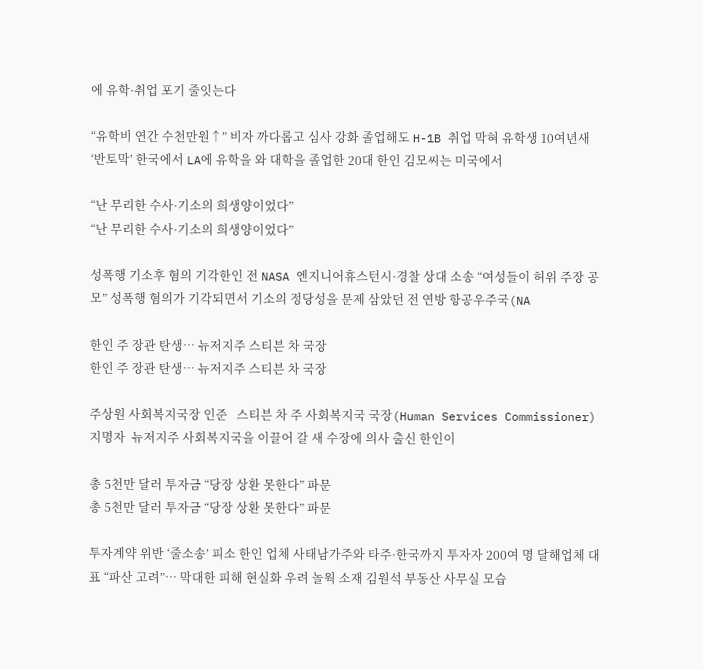에 유학·취업 포기 줄잇는다

“유학비 연간 수천만원↑” 비자 까다롭고 심사 강화 졸업해도 H-1B 취업 막혀 유학생 10여년새 ‘반토막’ 한국에서 LA에 유학을 와 대학을 졸업한 20대 한인 김모씨는 미국에서

“난 무리한 수사·기소의 희생양이었다”
“난 무리한 수사·기소의 희생양이었다”

성폭행 기소후 혐의 기각한인 전 NASA 엔지니어휴스턴시·경찰 상대 소송 “여성들이 허위 주장 공모” 성폭행 혐의가 기각되면서 기소의 정당성을 문제 삼았던 전 연방 항공우주국(NA

한인 주 장관 탄생… 뉴저지주 스티븐 차 국장
한인 주 장관 탄생… 뉴저지주 스티븐 차 국장

주상원 사회복지국장 인준   스티븐 차 주 사회복지국 국장(Human Services Commissioner) 지명자  뉴저지주 사회복지국을 이끌어 갈 새 수장에 의사 출신 한인이

총 5천만 달러 투자금 “당장 상환 못한다” 파문
총 5천만 달러 투자금 “당장 상환 못한다” 파문

투자계약 위반 ‘줄소송’ 피소 한인 업체 사태남가주와 타주·한국까지 투자자 200여 명 달해업체 대표 “파산 고려”… 막대한 피해 현실화 우려 놀웍 소재 김원석 부동산 사무실 모습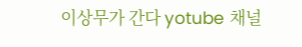이상무가 간다 yotube 채널